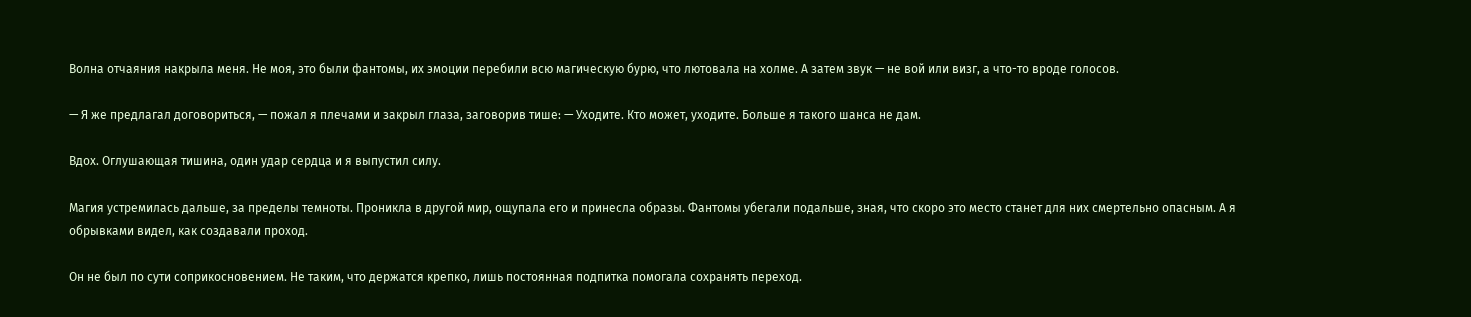Волна отчаяния накрыла меня. Не моя, это были фантомы, их эмоции перебили всю магическую бурю, что лютовала на холме. А затем звук — не вой или визг, а что-то вроде голосов.

— Я же предлагал договориться, — пожал я плечами и закрыл глаза, заговорив тише: — Уходите. Кто может, уходите. Больше я такого шанса не дам.

Вдох. Оглушающая тишина, один удар сердца и я выпустил силу.

Магия устремилась дальше, за пределы темноты. Проникла в другой мир, ощупала его и принесла образы. Фантомы убегали подальше, зная, что скоро это место станет для них смертельно опасным. А я обрывками видел, как создавали проход.

Он не был по сути соприкосновением. Не таким, что держатся крепко, лишь постоянная подпитка помогала сохранять переход.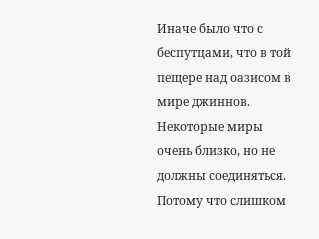Иначе было что с беспутцами, что в той пещере над оазисом в мире джиннов. Некоторые миры очень близко, но не должны соединяться. Потому что слишком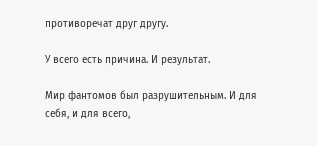противоречат друг другу.

У всего есть причина. И результат.

Мир фантомов был разрушительным. И для себя, и для всего,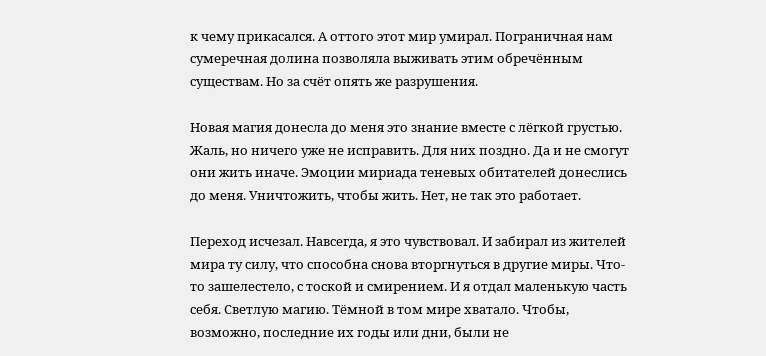к чему прикасался. А оттого этот мир умирал. Пограничная нам сумеречная долина позволяла выживать этим обречённым существам. Но за счёт опять же разрушения.

Новая магия донесла до меня это знание вместе с лёгкой грустью. Жаль, но ничего уже не исправить. Для них поздно. Да и не смогут они жить иначе. Эмоции мириада теневых обитателей донеслись до меня. Уничтожить, чтобы жить. Нет, не так это работает.

Переход исчезал. Навсегда, я это чувствовал. И забирал из жителей мира ту силу, что способна снова вторгнуться в другие миры. Что-то зашелестело, с тоской и смирением. И я отдал маленькую часть себя. Светлую магию. Тёмной в том мире хватало. Чтобы, возможно, последние их годы или дни, были не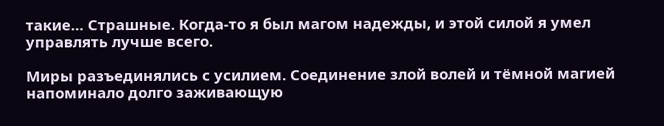такие… Страшные. Когда-то я был магом надежды, и этой силой я умел управлять лучше всего.

Миры разъединялись с усилием. Соединение злой волей и тёмной магией напоминало долго заживающую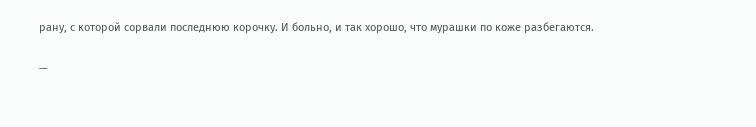рану, с которой сорвали последнюю корочку. И больно, и так хорошо, что мурашки по коже разбегаются.

—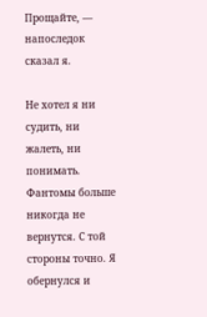Прощайте, — напоследок сказал я.

Не хотел я ни судить, ни жалеть, ни понимать. Фантомы больше никогда не вернутся. С той стороны точно. Я обернулся и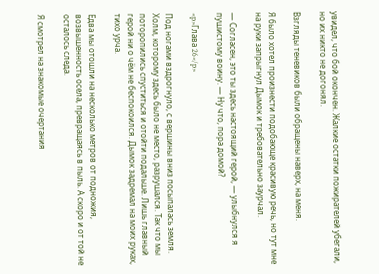увидел, что бой окончен. Жалкие остатки пожирателей убегали, но их никто не догонял.

Взгляды теневиков были обращены наверх, на меня.

Я было хотел произнести подобающе красивую речь, но тут мне на руки запрыгнул Дымок и требовательно заурчал.

— Согласен, это ты здесь настоящий герой, — улыбнулся я пушистому воину. — Ну что, пора домой?

<p>Глава 26</p>

Под ногами вздрогнуло, с вершины вниз посыпалась земля. Холм, которому здесь было не место, разрушался. Так что мы поторопились спуститься и отойти подальше. Лишь главный герой ни о чём не беспокоился. Дымок задремал на моих руках, тихо урча.

Едва мы отошли на несколько метров от подножия, возвышенность осела, превращаясь в пыль. А скоро и от той не осталось следа.

Я смотрел на знакомые очертания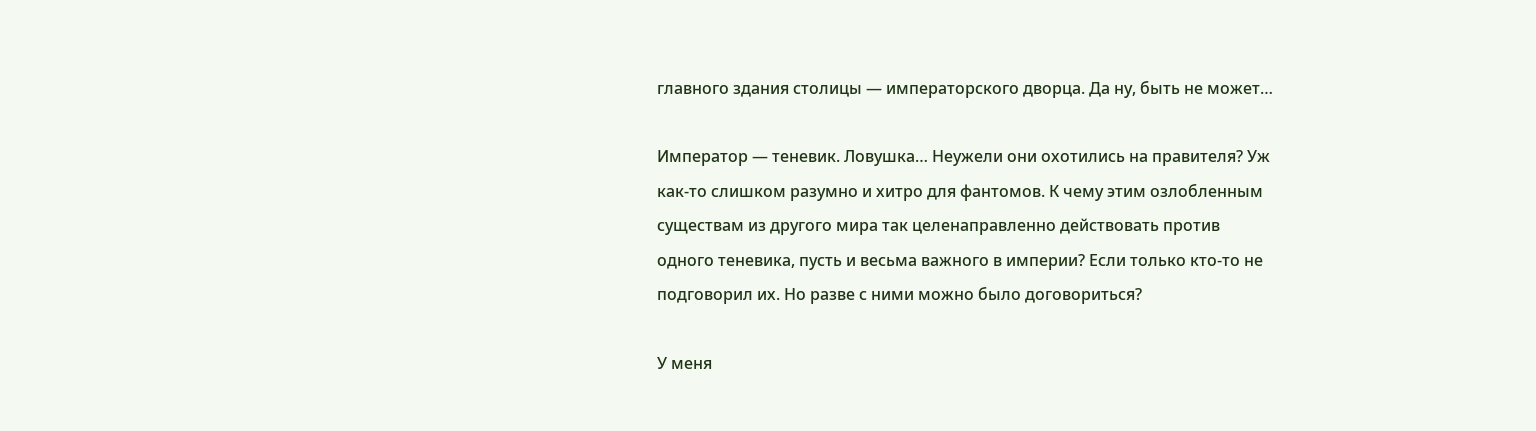главного здания столицы — императорского дворца. Да ну, быть не может…

Император — теневик. Ловушка… Неужели они охотились на правителя? Уж как-то слишком разумно и хитро для фантомов. К чему этим озлобленным существам из другого мира так целенаправленно действовать против одного теневика, пусть и весьма важного в империи? Если только кто-то не подговорил их. Но разве с ними можно было договориться?

У меня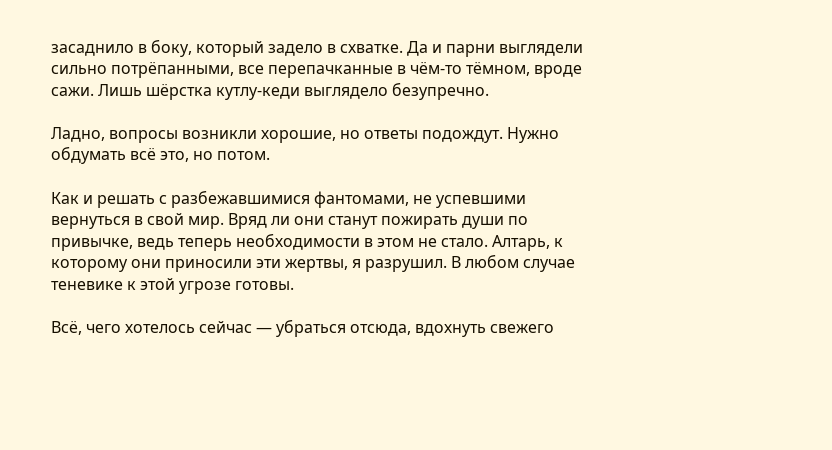засаднило в боку, который задело в схватке. Да и парни выглядели сильно потрёпанными, все перепачканные в чём-то тёмном, вроде сажи. Лишь шёрстка кутлу-кеди выглядело безупречно.

Ладно, вопросы возникли хорошие, но ответы подождут. Нужно обдумать всё это, но потом.

Как и решать с разбежавшимися фантомами, не успевшими вернуться в свой мир. Вряд ли они станут пожирать души по привычке, ведь теперь необходимости в этом не стало. Алтарь, к которому они приносили эти жертвы, я разрушил. В любом случае теневике к этой угрозе готовы.

Всё, чего хотелось сейчас — убраться отсюда, вдохнуть свежего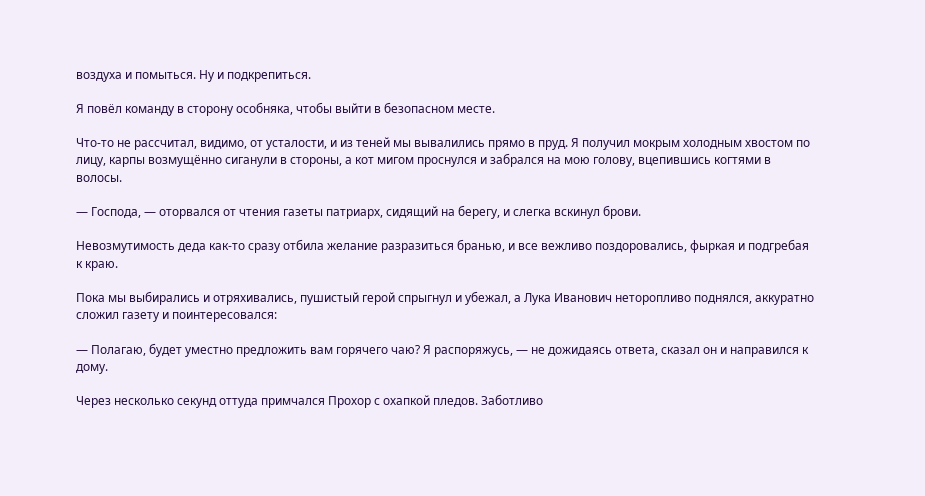воздуха и помыться. Ну и подкрепиться.

Я повёл команду в сторону особняка, чтобы выйти в безопасном месте.

Что-то не рассчитал, видимо, от усталости, и из теней мы вывалились прямо в пруд. Я получил мокрым холодным хвостом по лицу, карпы возмущённо сиганули в стороны, а кот мигом проснулся и забрался на мою голову, вцепившись когтями в волосы.

— Господа, — оторвался от чтения газеты патриарх, сидящий на берегу, и слегка вскинул брови.

Невозмутимость деда как-то сразу отбила желание разразиться бранью, и все вежливо поздоровались, фыркая и подгребая к краю.

Пока мы выбирались и отряхивались, пушистый герой спрыгнул и убежал, а Лука Иванович неторопливо поднялся, аккуратно сложил газету и поинтересовался:

— Полагаю, будет уместно предложить вам горячего чаю? Я распоряжусь, — не дожидаясь ответа, сказал он и направился к дому.

Через несколько секунд оттуда примчался Прохор с охапкой пледов. Заботливо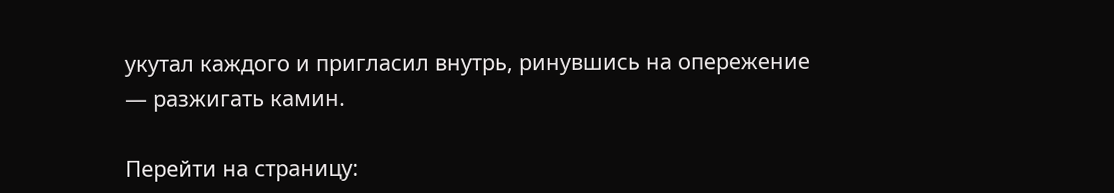укутал каждого и пригласил внутрь, ринувшись на опережение — разжигать камин.

Перейти на страницу: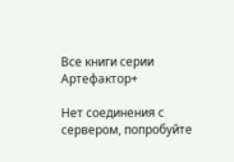Все книги серии Артефактор+

Нет соединения с сервером, попробуйте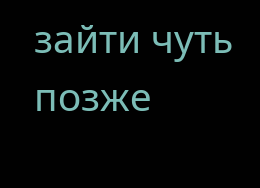зайти чуть позже